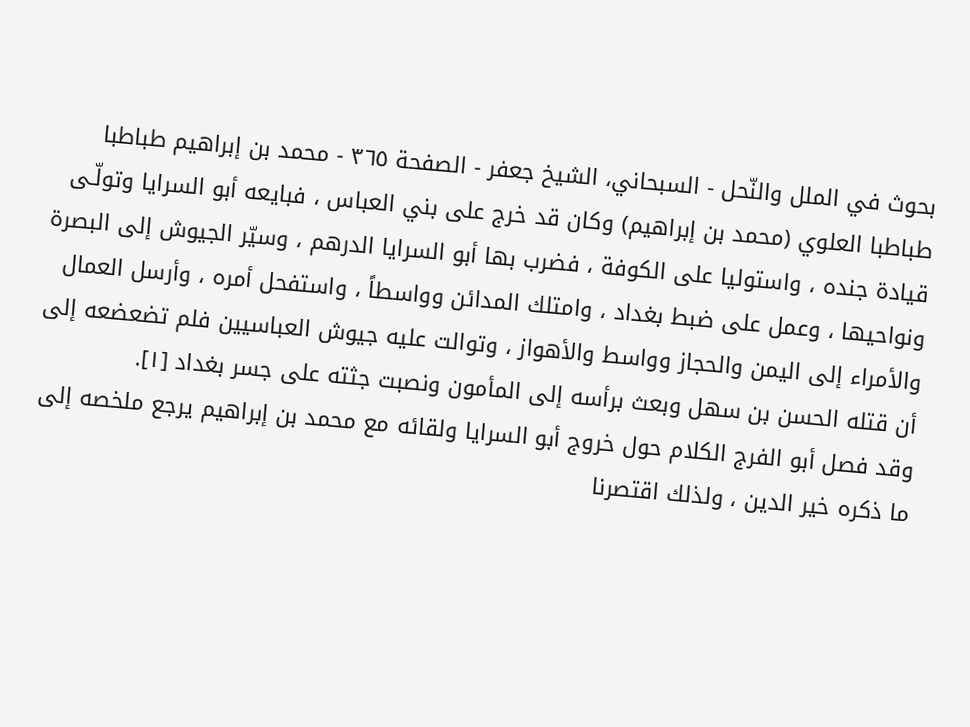بحوث في الملل والنّحل - السبحاني، الشيخ جعفر - الصفحة ٣٦٥ - محمد بن إبراهيم طباطبا
طباطبا العلوي (محمد بن إبراهيم) وكان قد خرج على بني العباس ، فبايعه أبو السرايا وتولّـى قيادة جنده ، واستوليا على الكوفة ، فضرب بها أبو السرايا الدرهم ، وسيّر الجيوش إلى البصرة ونواحيها ، وعمل على ضبط بغداد ، وامتلك المدائن وواسطاً ، واستفحل أمره ، وأرسل العمال والأمراء إلى اليمن والحجاز وواسط والأهواز ، وتوالت عليه جيوش العباسيين فلم تضعضعه إلى أن قتله الحسن بن سهل وبعث برأسه إلى المأمون ونصبت جثته على جسر بغداد [١].
وقد فصل أبو الفرج الكلام حول خروج أبو السرايا ولقائه مع محمد بن إبراهيم يرجع ملخصه إلى ما ذكره خير الدين ، ولذلك اقتصرنا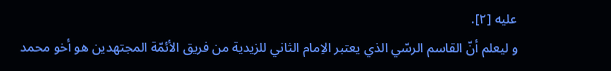عليه [٢].
و ليعلم أنّ القاسم الرسّي الذي يعتبر الاِمام الثاني للزيدية من فريق الأئمّة المجتهدين هو أخو محمد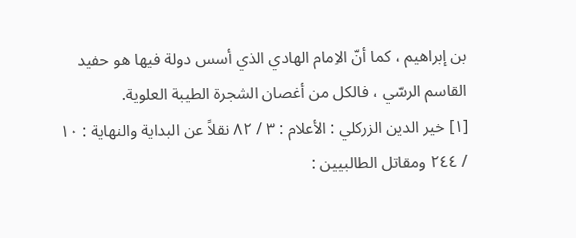بن إبراهيم ، كما أنّ الاِمام الهادي الذي أسس دولة فيها هو حفيد القاسم الرسّي ، فالكل من أغصان الشجرة الطيبة العلوية.
[١] خير الدين الزركلي : الأعلام : ٣ / ٨٢ نقلاً عن البداية والنهاية : ١٠ / ٢٤٤ ومقاتل الطالبيين :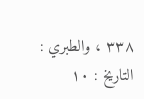٣٣٨ ، والطبري : التاريخ : ١٠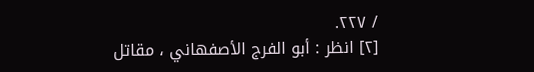/ ٢٢٧.
[٢] انظر : أبو الفرج الأصفهاني ، مقاتل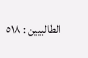الطالبيين : ٥١٨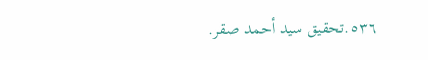٥٣٦.تحقيق سيد أحمد صقر.